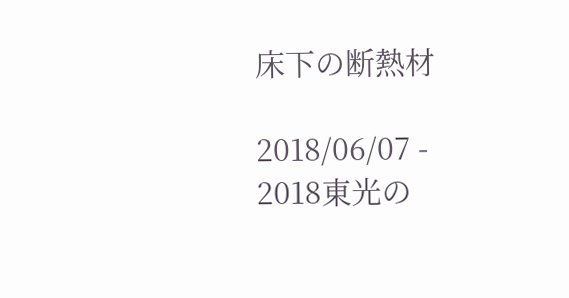床下の断熱材

2018/06/07 - 2018東光の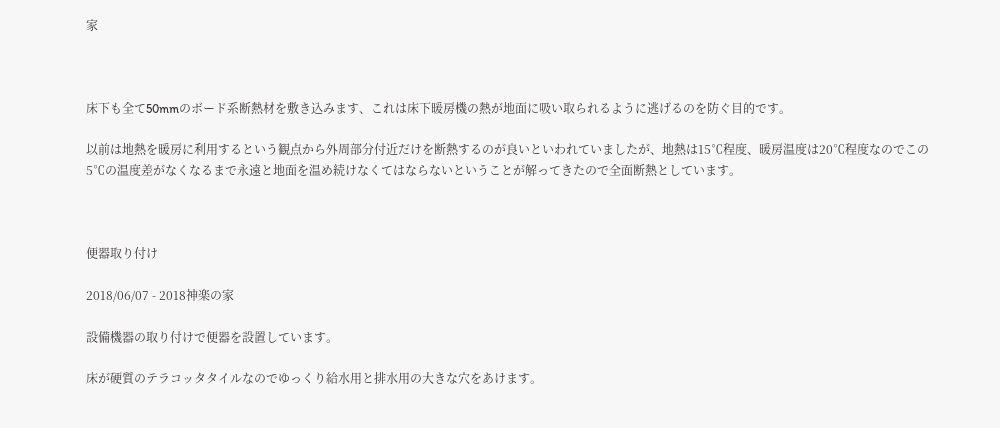家



床下も全て50mmのボード系断熱材を敷き込みます、これは床下暖房機の熱が地面に吸い取られるように逃げるのを防ぐ目的です。

以前は地熱を暖房に利用するという観点から外周部分付近だけを断熱するのが良いといわれていましたが、地熱は15℃程度、暖房温度は20℃程度なのでこの5℃の温度差がなくなるまで永遠と地面を温め続けなくてはならないということが解ってきたので全面断熱としています。



便器取り付け

2018/06/07 - 2018神楽の家

設備機器の取り付けで便器を設置しています。

床が硬質のテラコッタタイルなのでゆっくり給水用と排水用の大きな穴をあけます。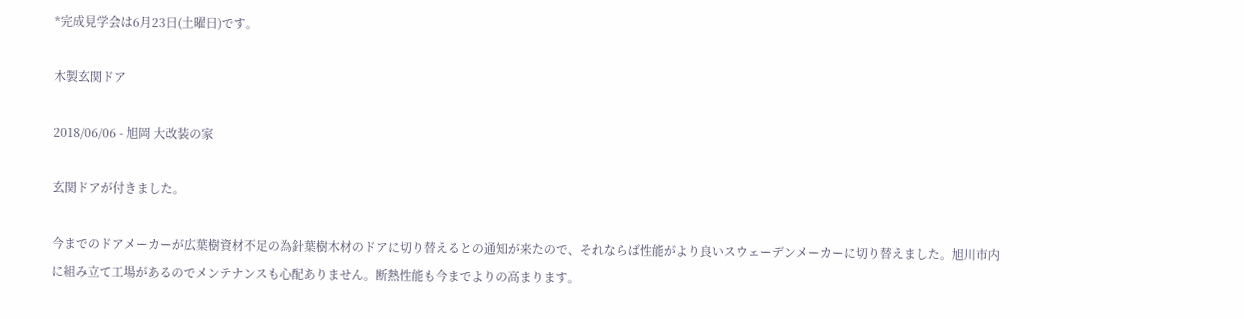*完成見学会は6月23日(土曜日)です。

木製玄関ドア

2018/06/06 - 旭岡 大改装の家

玄関ドアが付きました。

今までのドアメーカーが広葉樹資材不足の為針葉樹木材のドアに切り替えるとの通知が来たので、それならば性能がより良いスウェーデンメーカーに切り替えました。旭川市内に組み立て工場があるのでメンテナンスも心配ありません。断熱性能も今までよりの高まります。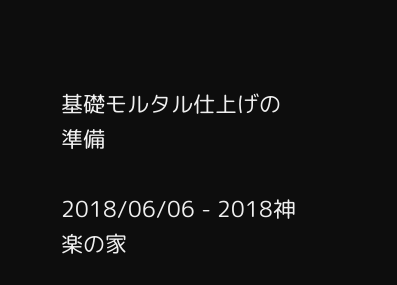基礎モルタル仕上げの準備

2018/06/06 - 2018神楽の家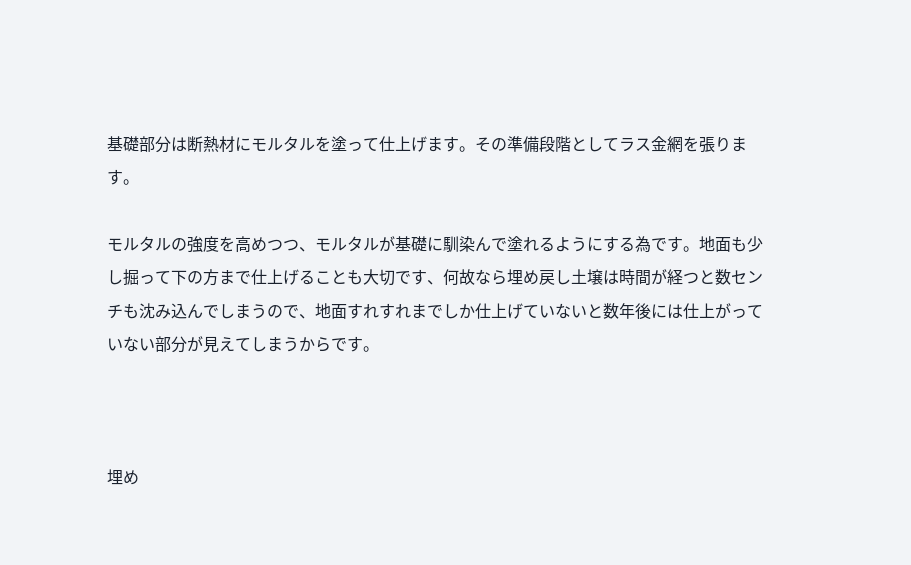基礎部分は断熱材にモルタルを塗って仕上げます。その準備段階としてラス金網を張ります。

モルタルの強度を高めつつ、モルタルが基礎に馴染んで塗れるようにする為です。地面も少し掘って下の方まで仕上げることも大切です、何故なら埋め戻し土壌は時間が経つと数センチも沈み込んでしまうので、地面すれすれまでしか仕上げていないと数年後には仕上がっていない部分が見えてしまうからです。



埋め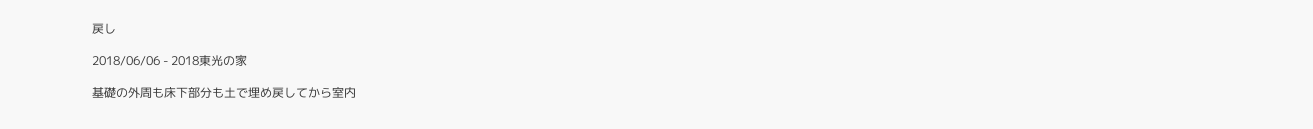戻し

2018/06/06 - 2018東光の家

基礎の外周も床下部分も土で埋め戻してから室内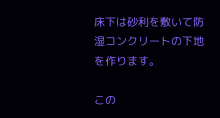床下は砂利を敷いて防湿コンクリートの下地を作ります。

この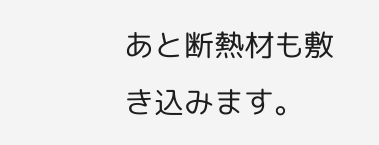あと断熱材も敷き込みます。